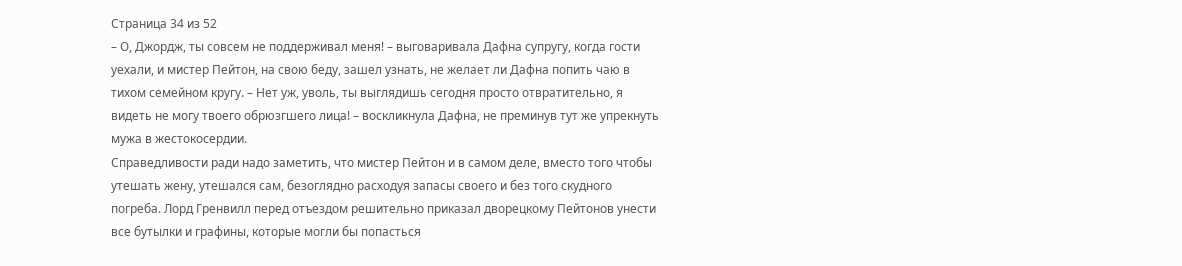Страница 34 из 52
– О, Джордж, ты совсем не поддерживал меня! – выговаривала Дафна супругу, когда гости уехали, и мистер Пейтон, на свою беду, зашел узнать, не желает ли Дафна попить чаю в тихом семейном кругу. – Нет уж, уволь, ты выглядишь сегодня просто отвратительно, я видеть не могу твоего обрюзгшего лица! – воскликнула Дафна, не преминув тут же упрекнуть мужа в жестокосердии.
Справедливости ради надо заметить, что мистер Пейтон и в самом деле, вместо того чтобы утешать жену, утешался сам, безоглядно расходуя запасы своего и без того скудного погреба. Лорд Гренвилл перед отъездом решительно приказал дворецкому Пейтонов унести все бутылки и графины, которые могли бы попасться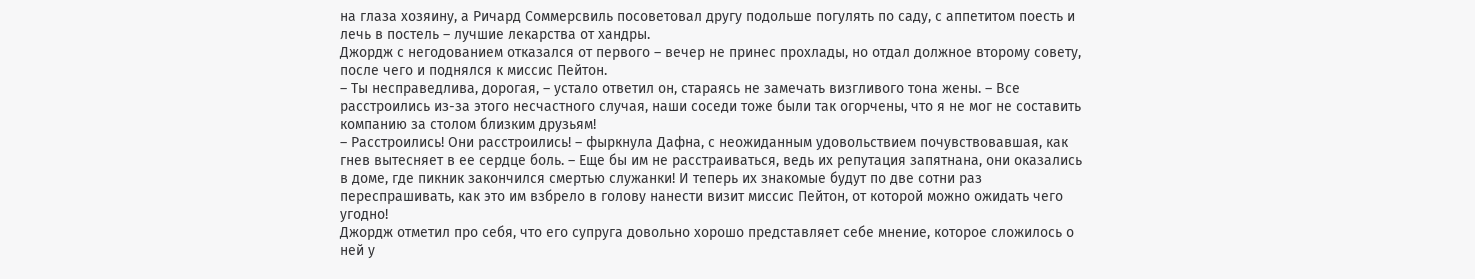на глаза хозяину, а Ричард Соммерсвиль посоветовал другу подольше погулять по саду, с аппетитом поесть и лечь в постель – лучшие лекарства от хандры.
Джордж с негодованием отказался от первого – вечер не принес прохлады, но отдал должное второму совету, после чего и поднялся к миссис Пейтон.
– Ты несправедлива, дорогая, – устало ответил он, стараясь не замечать визгливого тона жены. – Все расстроились из-за этого несчастного случая, наши соседи тоже были так огорчены, что я не мог не составить компанию за столом близким друзьям!
– Расстроились! Они расстроились! – фыркнула Дафна, с неожиданным удовольствием почувствовавшая, как гнев вытесняет в ее сердце боль. – Еще бы им не расстраиваться, ведь их репутация запятнана, они оказались в доме, где пикник закончился смертью служанки! И теперь их знакомые будут по две сотни раз переспрашивать, как это им взбрело в голову нанести визит миссис Пейтон, от которой можно ожидать чего угодно!
Джордж отметил про себя, что его супруга довольно хорошо представляет себе мнение, которое сложилось о ней у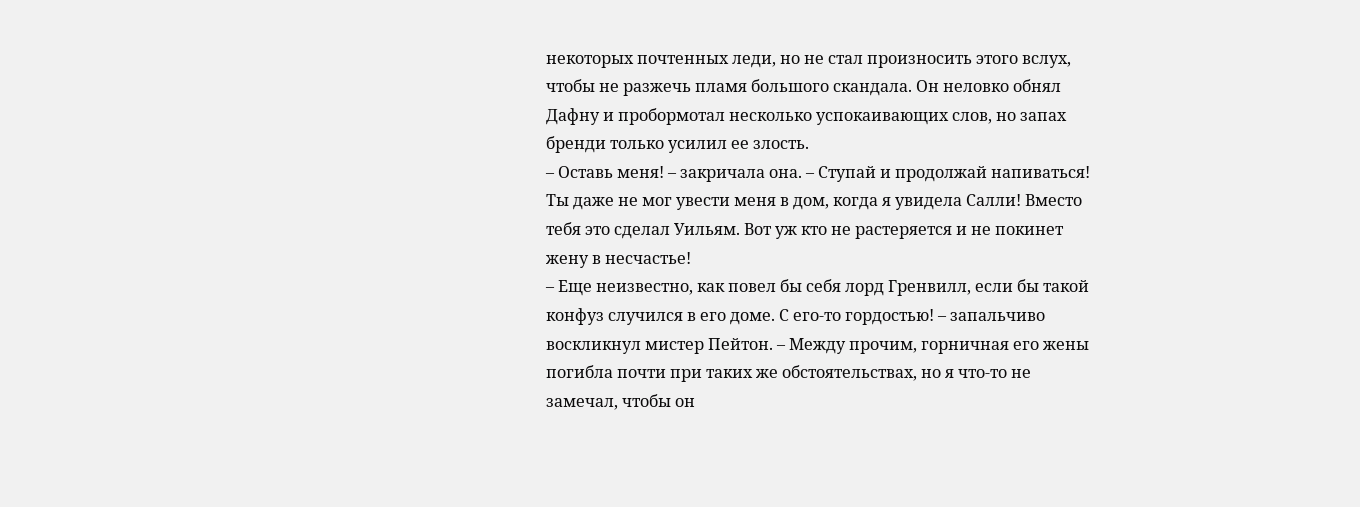некоторых почтенных леди, но не стал произносить этого вслух, чтобы не разжечь пламя большого скандала. Он неловко обнял Дафну и пробормотал несколько успокаивающих слов, но запах бренди только усилил ее злость.
– Оставь меня! – закричала она. – Ступай и продолжай напиваться! Ты даже не мог увести меня в дом, когда я увидела Салли! Вместо тебя это сделал Уильям. Вот уж кто не растеряется и не покинет жену в несчастье!
– Еще неизвестно, как повел бы себя лорд Гренвилл, если бы такой конфуз случился в его доме. С его-то гордостью! – запальчиво воскликнул мистер Пейтон. – Между прочим, горничная его жены погибла почти при таких же обстоятельствах, но я что-то не замечал, чтобы он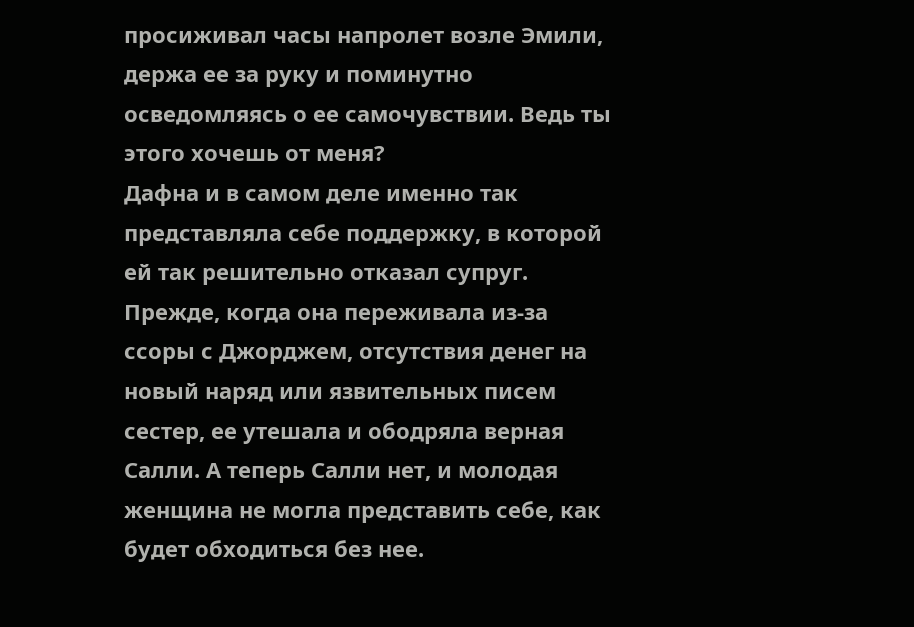просиживал часы напролет возле Эмили, держа ее за руку и поминутно осведомляясь о ее самочувствии. Ведь ты этого хочешь от меня?
Дафна и в самом деле именно так представляла себе поддержку, в которой ей так решительно отказал супруг. Прежде, когда она переживала из-за ссоры с Джорджем, отсутствия денег на новый наряд или язвительных писем сестер, ее утешала и ободряла верная Салли. А теперь Салли нет, и молодая женщина не могла представить себе, как будет обходиться без нее.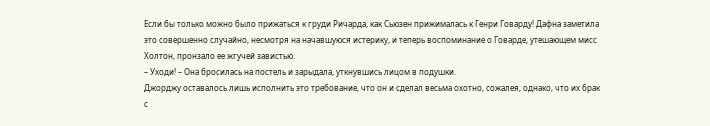Если бы только можно было прижаться к груди Ричарда, как Сьюзен прижималась к Генри Говарду! Дафна заметила это совершенно случайно, несмотря на начавшуюся истерику, и теперь воспоминание о Говарде, утешающем мисс Холтон, пронзало ее жгучей завистью.
– Уходи! – Она бросилась на постель и зарыдала, уткнувшись лицом в подушки.
Джорджу оставалось лишь исполнить это требование, что он и сделал весьма охотно, сожалея, однако, что их брак с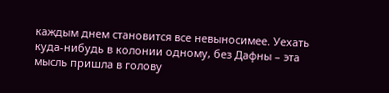каждым днем становится все невыносимее. Уехать куда-нибудь в колонии одному, без Дафны – эта мысль пришла в голову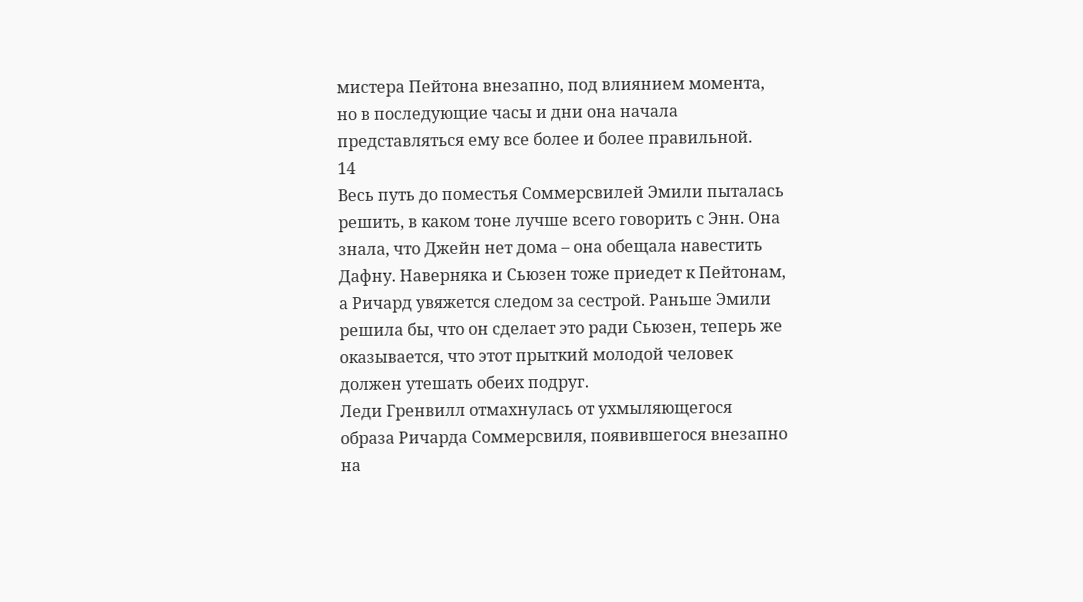мистера Пейтона внезапно, под влиянием момента, но в последующие часы и дни она начала представляться ему все более и более правильной.
14
Весь путь до поместья Соммерсвилей Эмили пыталась решить, в каком тоне лучше всего говорить с Энн. Она знала, что Джейн нет дома – она обещала навестить Дафну. Наверняка и Сьюзен тоже приедет к Пейтонам, а Ричард увяжется следом за сестрой. Раньше Эмили решила бы, что он сделает это ради Сьюзен, теперь же оказывается, что этот прыткий молодой человек должен утешать обеих подруг.
Леди Гренвилл отмахнулась от ухмыляющегося образа Ричарда Соммерсвиля, появившегося внезапно на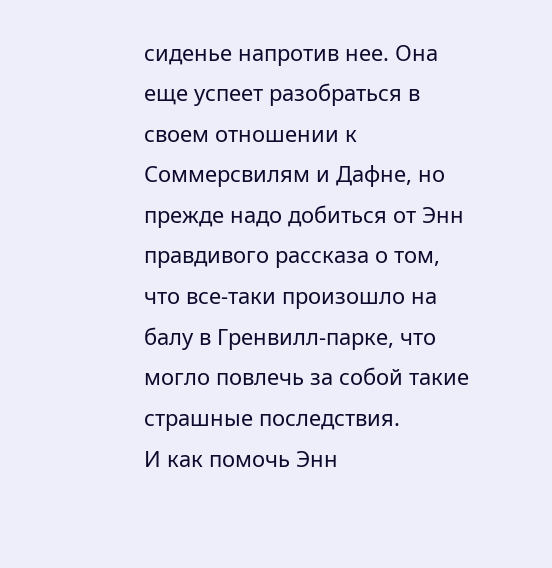сиденье напротив нее. Она еще успеет разобраться в своем отношении к Соммерсвилям и Дафне, но прежде надо добиться от Энн правдивого рассказа о том, что все-таки произошло на балу в Гренвилл-парке, что могло повлечь за собой такие страшные последствия.
И как помочь Энн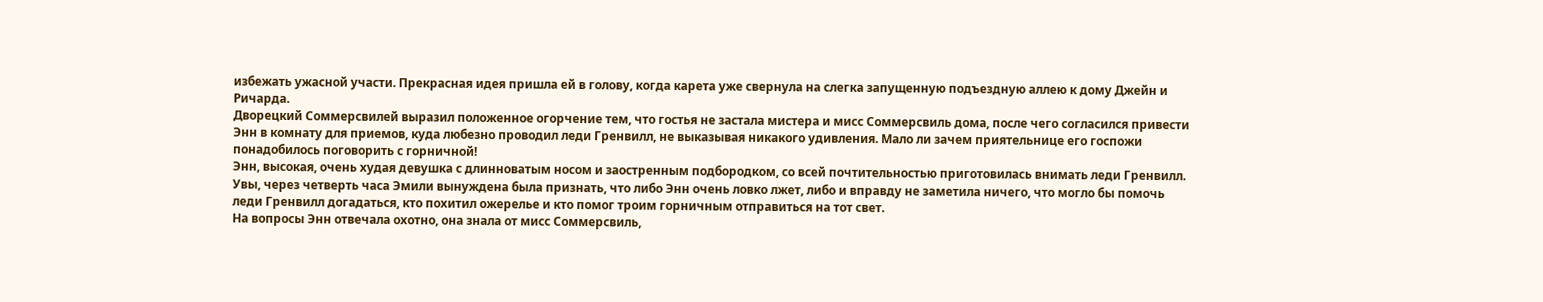избежать ужасной участи. Прекрасная идея пришла ей в голову, когда карета уже свернула на слегка запущенную подъездную аллею к дому Джейн и Ричарда.
Дворецкий Соммерсвилей выразил положенное огорчение тем, что гостья не застала мистера и мисс Соммерсвиль дома, после чего согласился привести Энн в комнату для приемов, куда любезно проводил леди Гренвилл, не выказывая никакого удивления. Мало ли зачем приятельнице его госпожи понадобилось поговорить с горничной!
Энн, высокая, очень худая девушка с длинноватым носом и заостренным подбородком, со всей почтительностью приготовилась внимать леди Гренвилл.
Увы, через четверть часа Эмили вынуждена была признать, что либо Энн очень ловко лжет, либо и вправду не заметила ничего, что могло бы помочь леди Гренвилл догадаться, кто похитил ожерелье и кто помог троим горничным отправиться на тот свет.
На вопросы Энн отвечала охотно, она знала от мисс Соммерсвиль,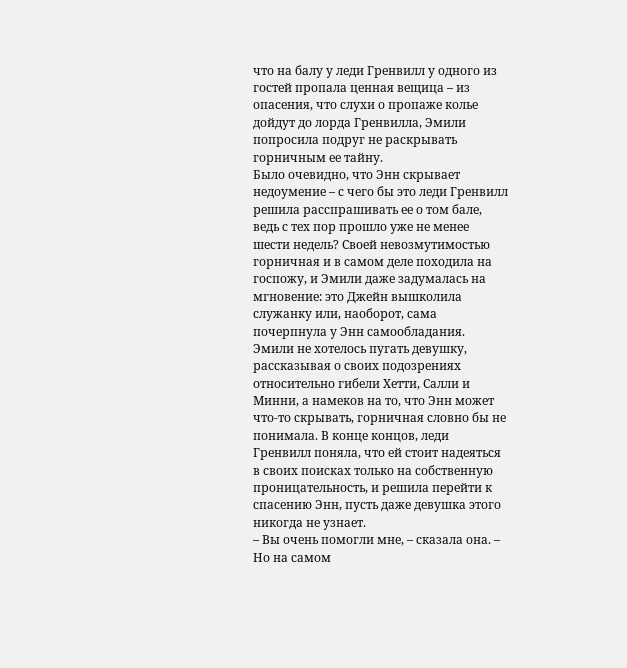что на балу у леди Гренвилл у одного из гостей пропала ценная вещица – из опасения, что слухи о пропаже колье дойдут до лорда Гренвилла, Эмили попросила подруг не раскрывать горничным ее тайну.
Было очевидно, что Энн скрывает недоумение – с чего бы это леди Гренвилл решила расспрашивать ее о том бале, ведь с тех пор прошло уже не менее шести недель? Своей невозмутимостью горничная и в самом деле походила на госпожу, и Эмили даже задумалась на мгновение: это Джейн вышколила служанку или, наоборот, сама почерпнула у Энн самообладания.
Эмили не хотелось пугать девушку, рассказывая о своих подозрениях относительно гибели Хетти, Салли и Минни, а намеков на то, что Энн может что-то скрывать, горничная словно бы не понимала. В конце концов, леди Гренвилл поняла, что ей стоит надеяться в своих поисках только на собственную проницательность, и решила перейти к спасению Энн, пусть даже девушка этого никогда не узнает.
– Вы очень помогли мне, – сказала она. – Но на самом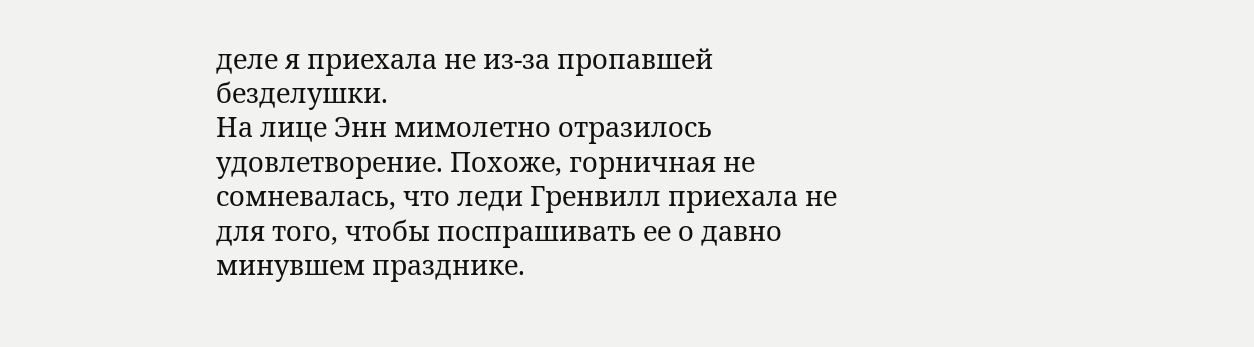деле я приехала не из-за пропавшей безделушки.
На лице Энн мимолетно отразилось удовлетворение. Похоже, горничная не сомневалась, что леди Гренвилл приехала не для того, чтобы поспрашивать ее о давно минувшем празднике.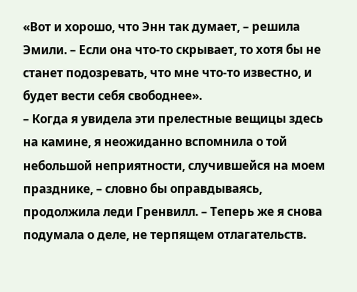«Вот и хорошо, что Энн так думает, – решила Эмили. – Если она что-то скрывает, то хотя бы не станет подозревать, что мне что-то известно, и будет вести себя свободнее».
– Когда я увидела эти прелестные вещицы здесь на камине, я неожиданно вспомнила о той небольшой неприятности, случившейся на моем празднике, – словно бы оправдываясь, продолжила леди Гренвилл. – Теперь же я снова подумала о деле, не терпящем отлагательств.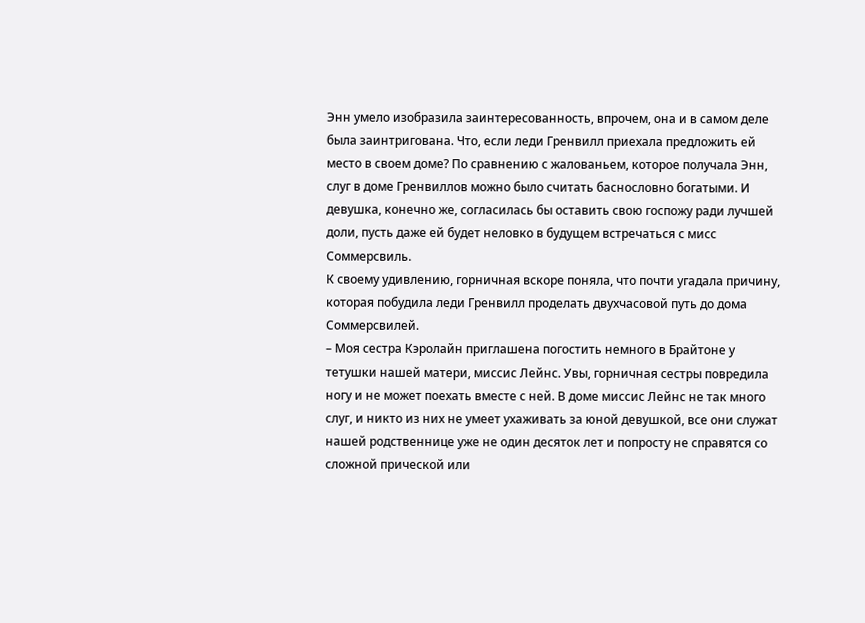Энн умело изобразила заинтересованность, впрочем, она и в самом деле была заинтригована. Что, если леди Гренвилл приехала предложить ей место в своем доме? По сравнению с жалованьем, которое получала Энн, слуг в доме Гренвиллов можно было считать баснословно богатыми. И девушка, конечно же, согласилась бы оставить свою госпожу ради лучшей доли, пусть даже ей будет неловко в будущем встречаться с мисс Соммерсвиль.
К своему удивлению, горничная вскоре поняла, что почти угадала причину, которая побудила леди Гренвилл проделать двухчасовой путь до дома Соммерсвилей.
– Моя сестра Кэролайн приглашена погостить немного в Брайтоне у тетушки нашей матери, миссис Лейнс. Увы, горничная сестры повредила ногу и не может поехать вместе с ней. В доме миссис Лейнс не так много слуг, и никто из них не умеет ухаживать за юной девушкой, все они служат нашей родственнице уже не один десяток лет и попросту не справятся со сложной прической или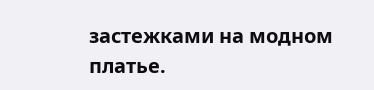застежками на модном платье.